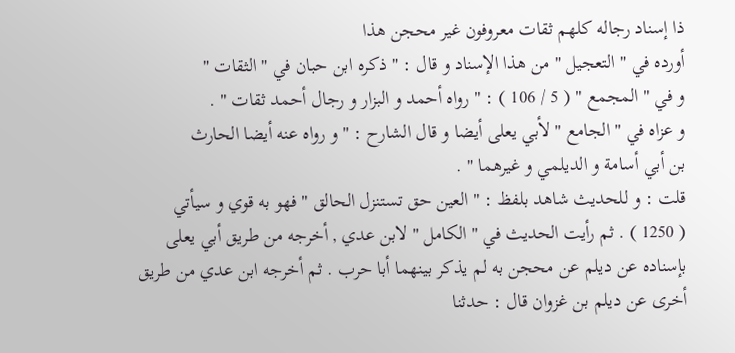ذا إسناد رجاله كلهم ثقات معروفون غير محجن هذا
أورده في " التعجيل " من هذا الإسناد و قال : " ذكره ابن حبان في " الثقات "
و في " المجمع " ( 5 / 106 ) : " رواه أحمد و البزار و رجال أحمد ثقات " .
و عزاه في " الجامع " لأبي يعلى أيضا و قال الشارح : " و رواه عنه أيضا الحارث
بن أبي أسامة و الديلمي و غيرهما " .
قلت : و للحديث شاهد بلفظ : " العين حق تستنزل الحالق " فهو به قوي و سيأتي
( 1250 ) . ثم رأيت الحديث في " الكامل " لابن عدي , أخرجه من طريق أبي يعلى
بإسناده عن ديلم عن محجن به لم يذكر بينهما أبا حرب . ثم أخرجه ابن عدي من طريق
أخرى عن ديلم بن غزوان قال : حدثنا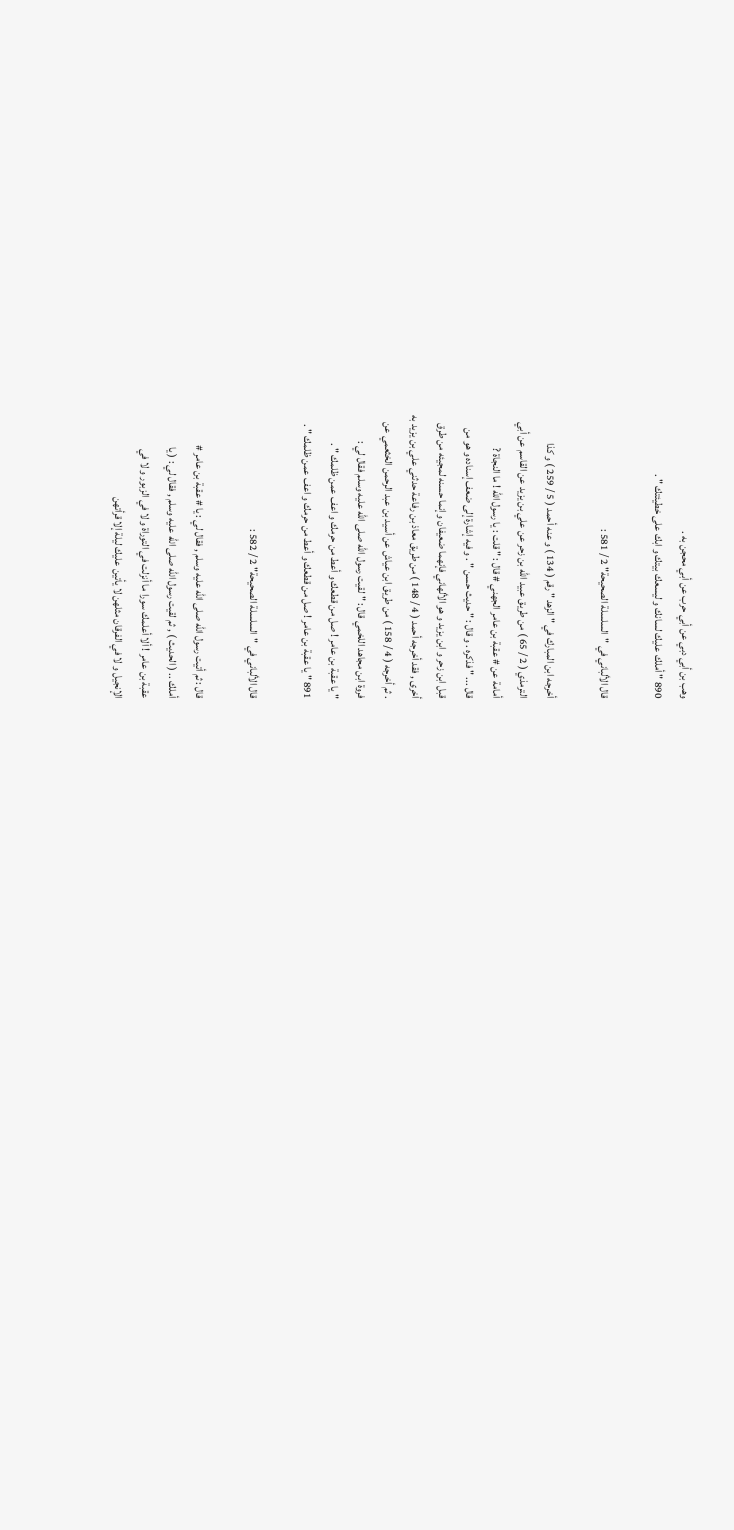وهب بن أبي دبي عن أبي حرب عن أبي محجن به .
890 " أملك عليك لسانك و ليسعك بيتك و ابك على خطيئتك " .

قال الألباني في "السلسلة الصحيحة" 2 / 581 :

أخرجه ابن المبارك في " الزهد " رقم ( 134 ) و عنه أحمد ( 5 / 259 ) و كذا
الترمذي ( 2 / 65 ) من طريق عبيد الله بن زحر عن علي بن يزيد عن القاسم عن أبي
أمامة عن # عقبة بن عامر الجهني # قال : " قلت : يا رسول الله ! ما النجاة ?
قال ... " فذكره . و قال : " حديث حسن " . و فيه إشارة إلى ضعف إسناده و هو من
قبل ابن زحر و ابن يزيد و هو الألهاني فإنهما ضعيفان و إنما حسنه لمجيئه من طرق
أخرى , فقد أخرجه أحمد ( 4 / 148 ) من طريق معاذ بن رفاعة حدثني علي بن يزيد به
. ثم أخرجه ( 4 / 158 ) من طريق ابن عياش عن أسيد بن عبد الرحمن الخثعمي عن
فروة ابن مجاهد اللخمي قال : " لقيت رسول الله صلى الله عليه وسلم فقال لي :
" يا عقبة بن عامر ! صل من قطعك و أعط من حرمك و اعف عمن ظلمك " .
891 " يا عقبة بن عامر ! صل من قطعك و أعط من حرمك و اعف عمن ظلمك " .

قال الألباني في "السلسلة الصحيحة" 2 / 582 :

قال : ثم أتيت رسول الله صلى الله عليه وسلم , فقال لي : يا # عقبة بن عامر #
أملك .. ( الحديث ) , ثم لقيت رسول الله صلى الله عليه وسلم , فقال لي : ( يا
عقبة بن عامر ! ألا أعلمك سورا ما أنزلت في التوراة و لا في الزبور و لا في
الإنجيل و لا في الفرقان مثلهن لا يأتين عليك ليلة إلا قرأتهن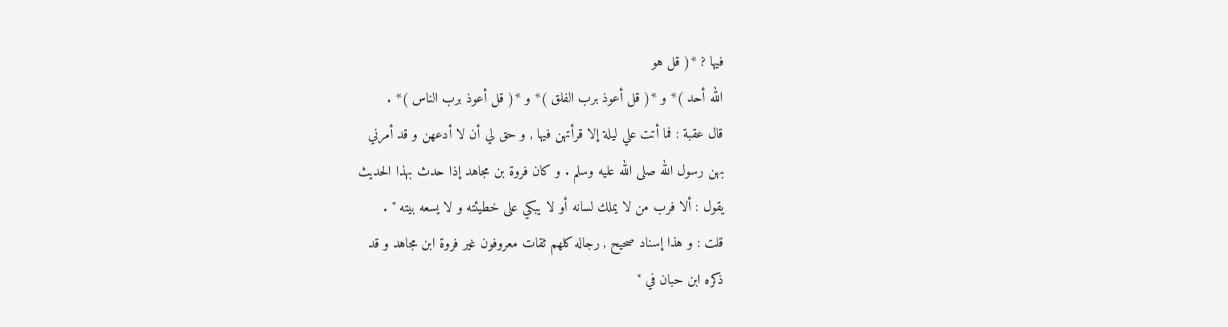فيها ? *( قل هو
الله أحد )* و *( قل أعوذ برب الفلق )* و *( قل أعوذ برب الناس )* .
قال عقبة : فما أتت علي ليلة إلا قرأتهن فيها , و حق لي أن لا أدعهن و قد أمرني
بهن رسول الله صلى الله عليه وسلم . و كان فروة بن مجاهد إذا حدث بهذا الحديث
يقول : ألا فرب من لا يملك لسانه أو لا يبكي على خطيئته و لا يسعه بيته " .
قلت : و هذا إسناد صحيح , رجاله كلهم ثقات معروفون غير فروة ابن مجاهد و قد
ذكره ابن حبان في "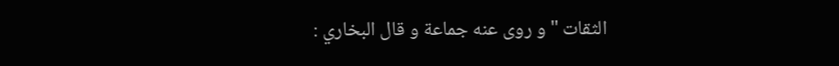الثقات " و روى عنه جماعة و قال البخاري :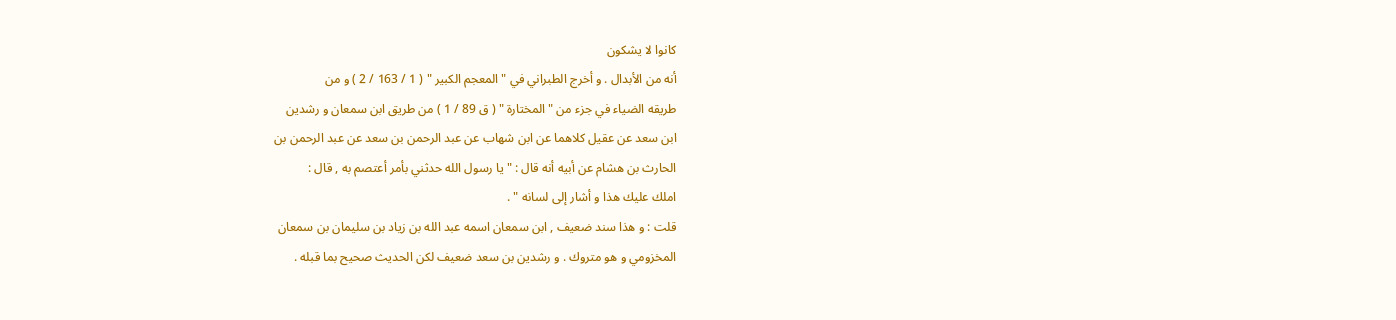كانوا لا يشكون
أنه من الأبدال . و أخرج الطبراني في " المعجم الكبير " ( 1 / 163 / 2 ) و من
طريقه الضياء في جزء من " المختارة " ( ق 89 / 1 ) من طريق ابن سمعان و رشدين
ابن سعد عن عقيل كلاهما عن ابن شهاب عن عبد الرحمن بن سعد عن عبد الرحمن بن
الحارث بن هشام عن أبيه أنه قال : " يا رسول الله حدثني بأمر أعتصم به , قال :
املك عليك هذا و أشار إلى لسانه " .
قلت : و هذا سند ضعيف , ابن سمعان اسمه عبد الله بن زياد بن سليمان بن سمعان
المخزومي و هو متروك . و رشدين بن سعد ضعيف لكن الحديث صحيح بما قبله .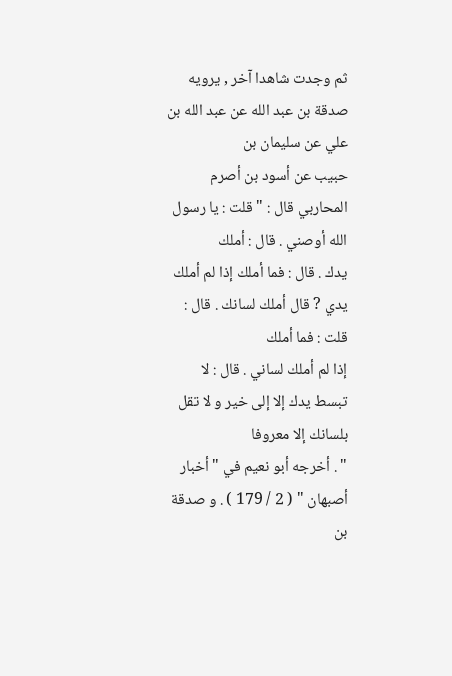ثم وجدت شاهدا آخر , يرويه صدقة بن عبد الله عن عبد الله بن علي عن سليمان بن
حبيب عن أسود بن أصرم المحاربي قال : " قلت : يا رسول الله أوصني . قال : أملك
يدك . قال : فما أملك إذا لم أملك يدي ? قال أملك لسانك . قال : قلت : فما أملك
إذا لم أملك لساني . قال : لا تبسط يدك إلا إلى خير و لا تقل بلسانك إلا معروفا
" . أخرجه أبو نعيم في " أخبار أصبهان " ( 2 / 179 ) . و صدقة بن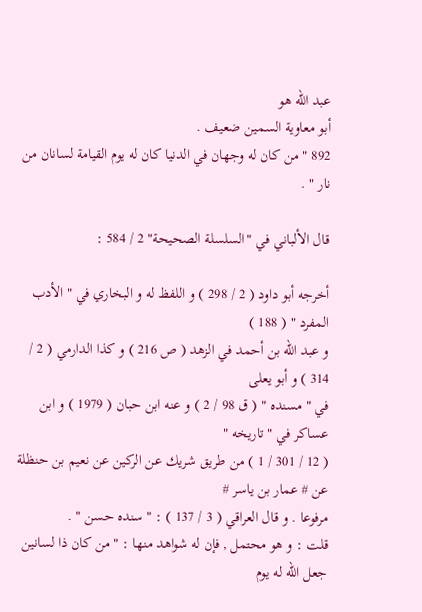عبد الله هو
أبو معاوية السمين ضعيف .
892 " من كان له وجهان في الدنيا كان له يوم القيامة لسانان من نار " .

قال الألباني في "السلسلة الصحيحة" 2 / 584 :

أخرجه أبو داود ( 2 / 298 ) و اللفظ له و البخاري في " الأدب المفرد " ( 188 )
و عبد الله بن أحمد في الزهد ( ص 216 ) و كذا الدارمي ( 2 / 314 ) و أبو يعلى
في " مسنده " ( ق 98 / 2 ) و عنه ابن حبان ( 1979 ) و ابن عساكر في " تاريخه "
( 12 / 301 / 1 ) من طريق شريك عن الركين عن نعيم بن حنظلة عن # عمار بن ياسر #
مرفوعا . و قال العراقي ( 3 / 137 ) : " سنده حسن " .
قلت : و هو محتمل , فإن له شواهد منها : " من كان ذا لسانين جعل الله له يوم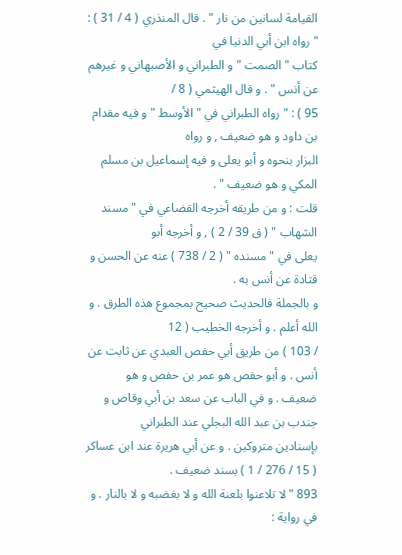القيامة لسانين من نار " . قال المنذري ( 4 / 31 ) : " رواه ابن أبي الدنيا في
كتاب " الصمت " و الطبراني و الأصبهاني و غيرهم عن أنس " . و قال الهيثمي ( 8 /
95 ) : " رواه الطبراني في " الأوسط " و فيه مقدام بن داود و هو ضعيف , و رواه
البزار بنحوه و أبو يعلى و فيه إسماعيل بن مسلم المكي و هو ضعيف " .
قلت : و من طريقه أخرجه القضاعي في " مسند الشهاب " ( ق 39 / 2 ) , و أخرجه أبو
يعلى في " مسنده " ( 2 / 738 ) عنه عن الحسن و قتادة عن أنس به .
و بالجملة فالحديث صحيح بمجموع هذه الطرق . و الله أعلم . و أخرجه الخطيب ( 12
/ 103 ) من طريق أبي حفص العبدي عن ثابت عن أنس . و أبو حفص هو عمر بن حفص و هو
ضعيف . و في الباب عن سعد بن أبي وقاص و جندب بن عبد الله البجلي عند الطبراني
بإسنادين متروكين . و عن أبي هريرة عند ابن عساكر ( 15 / 276 / 1 ) بسند ضعيف .
893 " لا تلاعنوا بلعنة الله و لا بغضبه و لا بالنار . و في رواية :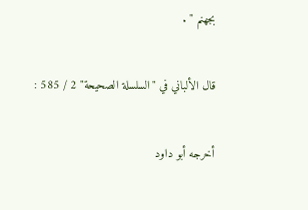بجهنم " .

قال الألباني في "السلسلة الصحيحة" 2 / 585 :

أخرجه أبو داود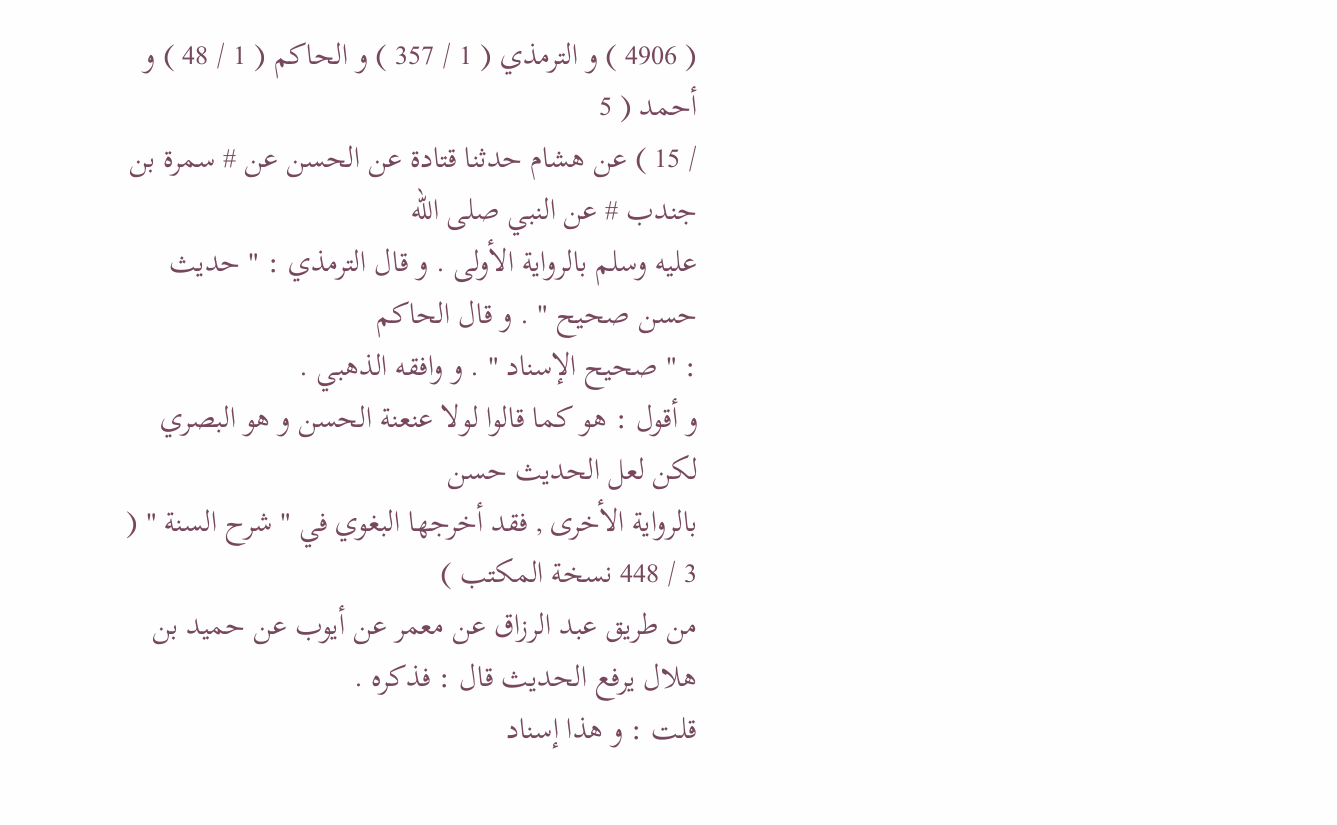( 4906 ) و الترمذي ( 1 / 357 ) و الحاكم ( 1 / 48 ) و أحمد ( 5
/ 15 ) عن هشام حدثنا قتادة عن الحسن عن # سمرة بن جندب # عن النبي صلى الله
عليه وسلم بالرواية الأولى . و قال الترمذي : " حديث حسن صحيح " . و قال الحاكم
: " صحيح الإسناد " . و وافقه الذهبي .
و أقول : هو كما قالوا لولا عنعنة الحسن و هو البصري لكن لعل الحديث حسن
بالرواية الأخرى , فقد أخرجها البغوي في " شرح السنة " ( 3 / 448 نسخة المكتب )
من طريق عبد الرزاق عن معمر عن أيوب عن حميد بن هلال يرفع الحديث قال : فذكره .
قلت : و هذا إسناد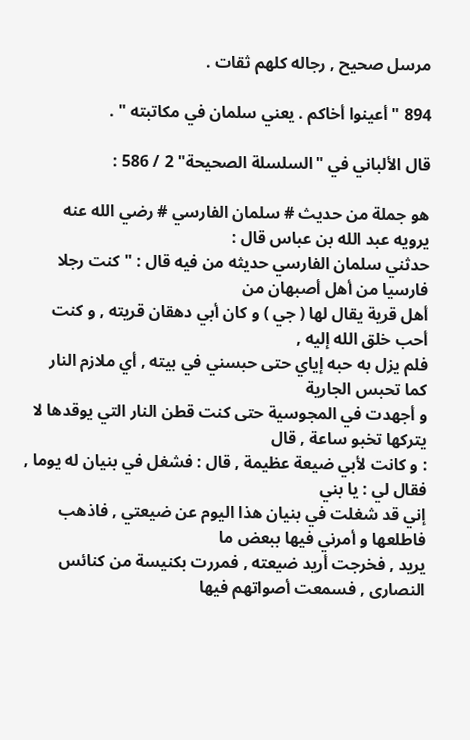مرسل صحيح , رجاله كلهم ثقات .

894 " أعينوا أخاكم . يعني سلمان في مكاتبته " .

قال الألباني في "السلسلة الصحيحة" 2 / 586 :

هو جملة من حديث # سلمان الفارسي # رضي الله عنه يرويه عبد الله بن عباس قال :
حدثني سلمان الفارسي حديثه من فيه قال : " كنت رجلا فارسيا من أهل أصبهان من
أهل قرية يقال لها ( جي ) و كان أبي دهقان قريته , و كنت أحب خلق الله إليه ,
فلم يزل به حبه إياي حتى حبسني في بيته , أي ملازم النار كما تحبس الجارية
و أجهدت في المجوسية حتى كنت قطن النار التي يوقدها لا يتركها تخبو ساعة , قال
: و كانت لأبي ضيعة عظيمة , قال : فشغل في بنيان له يوما , فقال لي : يا بني
إني قد شغلت في بنيان هذا اليوم عن ضيعتي , فاذهب فاطلعها و أمرني فيها ببعض ما
يريد , فخرجت أريد ضيعته , فمررت بكنيسة من كنائس النصارى , فسمعت أصواتهم فيها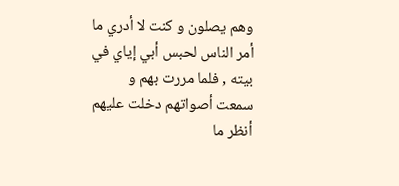وهم يصلون و كنت لا أدري ما أمر الناس لحبس أبي إياي في بيته , فلما مررت بهم و
سمعت أصواتهم دخلت عليهم أنظر ما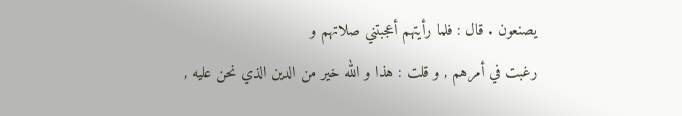يصنعون . قال : فلما رأيتهم أعجبتني صلاتهم و
رغبت في أمرهم , و قلت : هذا و الله خير من الدين الذي نحن عليه ,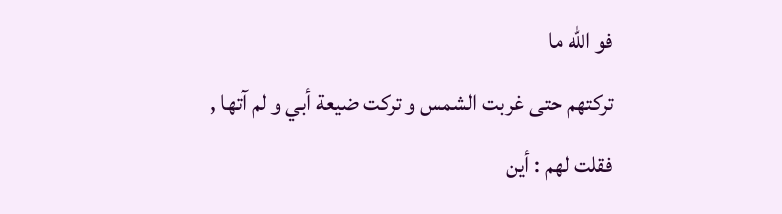فو الله ما
تركتهم حتى غربت الشمس و تركت ضيعة أبي و لم آتها , فقلت لهم : أين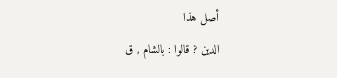أصل هذا
الدين ? قالوا : بالشام , ق